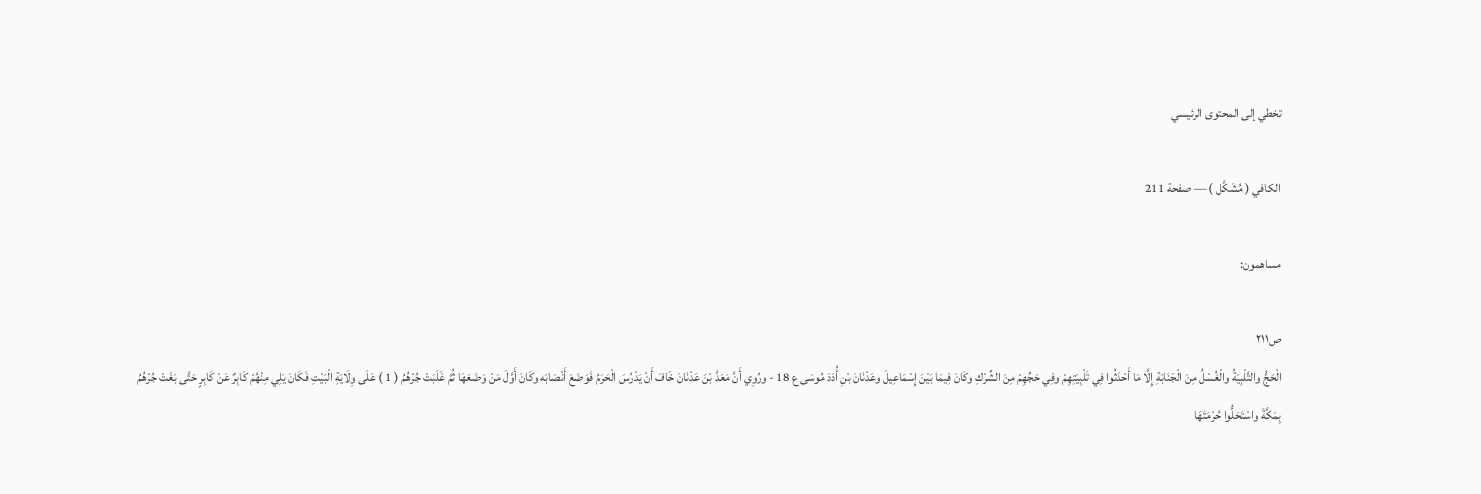تخطي إلى المحتوى الرئيسي

الكافي ( مُشَكَّل ) — صفحة 211

مساهمون:

ص٢١١
الْحَجُّ والتَّلْبِيَةُ والْغُسْلُ مِنَ الْجَنَابَةِ إِلَّا مَا أَحْدَثُوا فِي تَلْبِيَتِهِمْ وفِي حَجِّهِمْ مِنَ الشِّرْكِ وكَانَ فِيمَا بَيْنَ إِسْمَاعِيلَ وعَدْنَانَ بْنِ أُدَدَ مُوسَى ع 18 - ورُوِي أَنَّ مَعَدَّ بْنَ عَدْنَانَ خَافَ أَنْ يَدْرُسَ الْحَرَمُ فَوَضَعَ أَنْصَابَه وكَانَ أَوَّلَ مَنْ وَضَعَهَا ثُمَّ غَلَبَتْ جُرْهُمُ ( 1 ) عَلَى وِلَايَةِ الْبَيْتِ فَكَانَ يَلِي مِنْهُمْ كَابِرٌ عَنْ كَابِرٍ حَتَّى بَغَتْ جُرْهُمُ بِمَكَّةَ واسْتَحَلُّوا حُرْمَتَهَا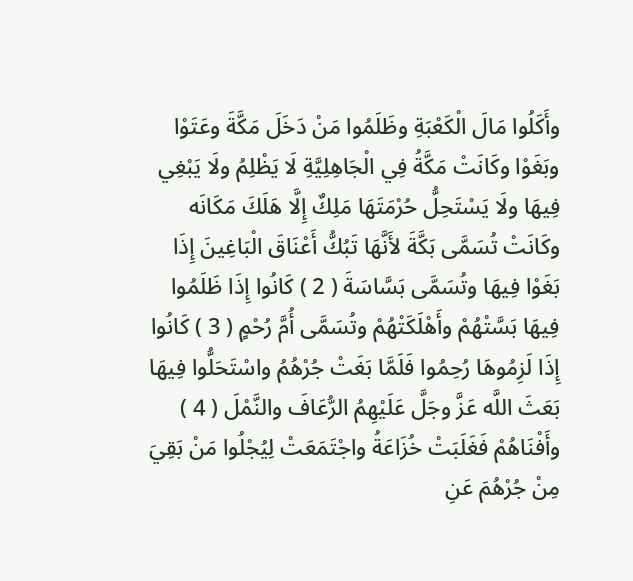وأَكَلُوا مَالَ الْكَعْبَةِ وظَلَمُوا مَنْ دَخَلَ مَكَّةَ وعَتَوْا وبَغَوْا وكَانَتْ مَكَّةُ فِي الْجَاهِلِيَّةِ لَا يَظْلِمُ ولَا يَبْغِي فِيهَا ولَا يَسْتَحِلُّ حُرْمَتَهَا مَلِكٌ إِلَّا هَلَكَ مَكَانَه وكَانَتْ تُسَمَّى بَكَّةَ لأَنَّهَا تَبُكُّ أَعْنَاقَ الْبَاغِينَ إِذَا بَغَوْا فِيهَا وتُسَمَّى بَسَّاسَةَ ( 2 ) كَانُوا إِذَا ظَلَمُوا فِيهَا بَسَّتْهُمْ وأَهْلَكَتْهُمْ وتُسَمَّى أُمَّ رُحْمٍ ( 3 ) كَانُوا إِذَا لَزِمُوهَا رُحِمُوا فَلَمَّا بَغَتْ جُرْهُمُ واسْتَحَلُّوا فِيهَا بَعَثَ اللَّه عَزَّ وجَلَّ عَلَيْهِمُ الرُّعَافَ والنَّمْلَ ( 4 ) وأَفْنَاهُمْ فَغَلَبَتْ خُزَاعَةُ واجْتَمَعَتْ لِيُجْلُوا مَنْ بَقِيَ مِنْ جُرْهُمَ عَنِ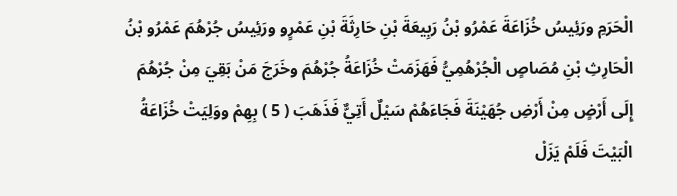الْحَرَمِ ورَئِيسُ خُزَاعَةَ عَمْرُو بْنُ رَبِيعَةَ بْنِ حَارِثَةَ بْنِ عَمْرٍو ورَئِيسُ جُرْهُمَ عَمْرُو بْنُ الْحَارِثِ بْنِ مُصَاصٍ الْجُرْهُمِيُّ فَهَزَمَتْ خُزَاعَةُ جُرْهُمَ وخَرَجَ مَنْ بَقِيَ مِنْ جُرْهُمَ إِلَى أَرْضٍ مِنْ أَرْضِ جُهَيْنَةَ فَجَاءَهُمْ سَيْلٌ أَتِيٌّ فَذَهَبَ ( 5 ) بِهِمْ ووَلِيَتْ خُزَاعَةُ الْبَيْتَ فَلَمْ يَزَلْ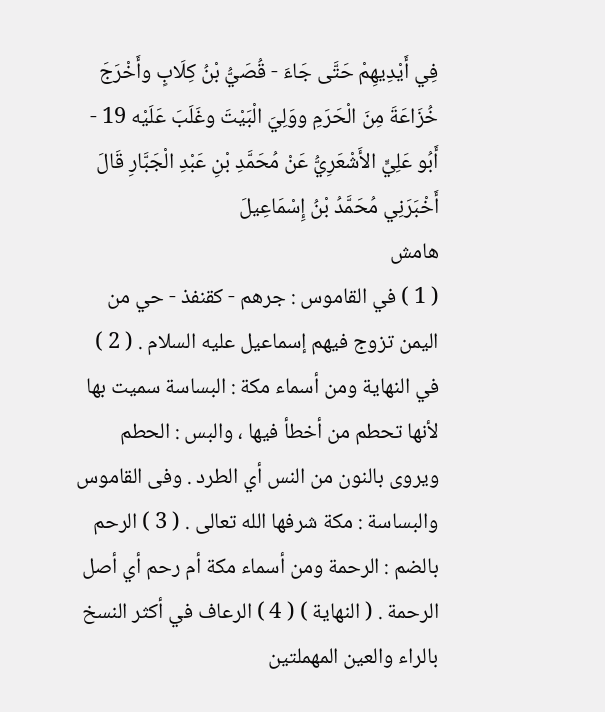فِي أَيْدِيهِمْ حَتَّى جَاءَ - قُصَيُّ بْنُ كِلَابٍ وأَخْرَجَ خُزَاعَةَ مِنَ الْحَرَمِ ووَلِيَ الْبَيْتَ وغَلَبَ عَلَيْه 19 - أَبُو عَلِيٍّ الأَشْعَرِيُّ عَنْ مُحَمَّدِ بْنِ عَبْدِ الْجَبَّارِ قَالَ أَخْبَرَنِي مُحَمَّدُ بْنُ إِسْمَاعِيلَ
هامش
( 1 ) في القاموس : جرهم - كقنفذ - حي من اليمن تزوج فيهم إسماعيل عليه السلام . ( 2 ) في النهاية ومن أسماء مكة : البساسة سميت بها لأنها تحطم من أخطأ فيها ، والبس : الحطم ويروى بالنون من النس أي الطرد . وفى القاموس والبساسة : مكة شرفها الله تعالى . ( 3 ) الرحم بالضم : الرحمة ومن أسماء مكة أم رحم أي أصل الرحمة . ( النهاية ) ( 4 ) الرعاف في أكثر النسخ بالراء والعين المهملتين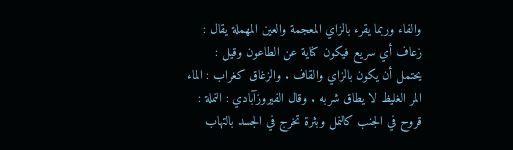والفاء وربما يقرء بالزاي المعجمة والعين المهملة يقال : زعاف أي سريع فيكون كناية عن الطاعون وقيل : يحتمل أن يكون بالزاي والقاف . والزغاق كغراب : الماء المر الغليظ لا يطاق شربه . وقال الفيروزآبادي : النملة : قروح في الجنب كالنمل وبثرة تخرج في الجسد بالتهاب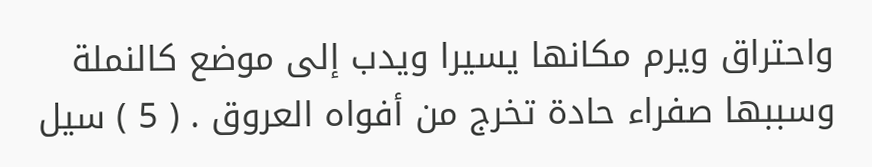واحتراق ويرم مكانها يسيرا ويدب إلى موضع كالنملة وسببها صفراء حادة تخرج من أفواه العروق . ( 5 ) سيل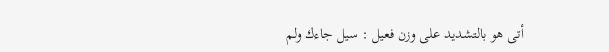أتى هو بالتشديد على وزن فعيل : سيل جاءك ولم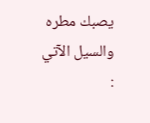يصبك مطره والسيل الآتي :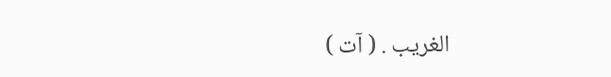الغريب . ( آت )